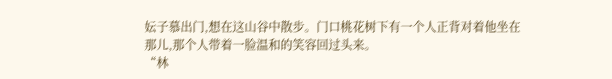妘子慕出门,想在这山谷中散步。门口桃花树下有一个人正背对着他坐在那儿,那个人带着一脸温和的笑容回过头来。
“林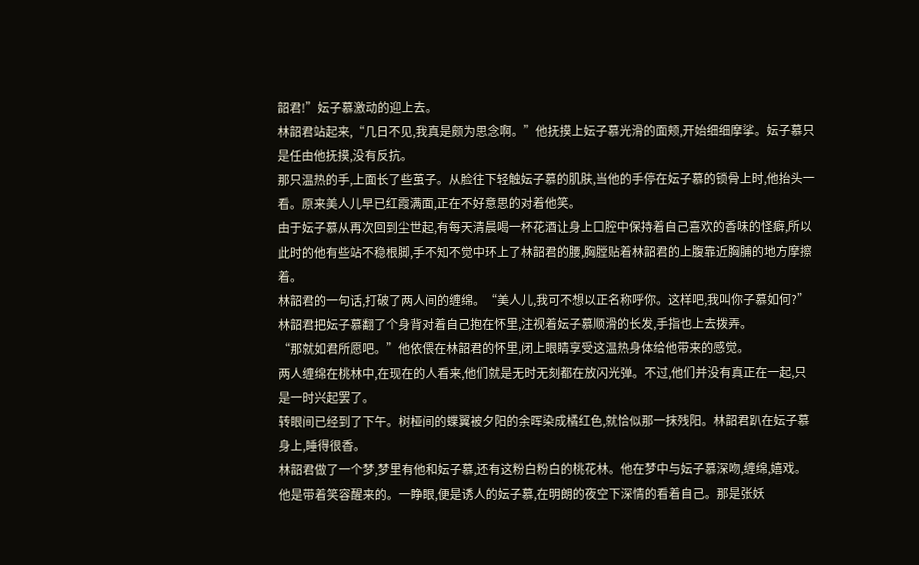韶君!”妘子慕激动的迎上去。
林韶君站起来,“几日不见,我真是颇为思念啊。”他抚摸上妘子慕光滑的面颊,开始细细摩挲。妘子慕只是任由他抚摸,没有反抗。
那只温热的手,上面长了些茧子。从脸往下轻触妘子慕的肌肤,当他的手停在妘子慕的锁骨上时,他抬头一看。原来美人儿早已红霞满面,正在不好意思的对着他笑。
由于妘子慕从再次回到尘世起,有每天清晨喝一杯花酒让身上口腔中保持着自己喜欢的香味的怪癖,所以此时的他有些站不稳根脚,手不知不觉中环上了林韶君的腰,胸膛贴着林韶君的上腹靠近胸脯的地方摩擦着。
林韶君的一句话,打破了两人间的缠绵。“美人儿,我可不想以正名称呼你。这样吧,我叫你子慕如何?”林韶君把妘子慕翻了个身背对着自己抱在怀里,注视着妘子慕顺滑的长发,手指也上去拨弄。
“那就如君所愿吧。”他依偎在林韶君的怀里,闭上眼睛享受这温热身体给他带来的感觉。
两人缠绵在桃林中,在现在的人看来,他们就是无时无刻都在放闪光弹。不过,他们并没有真正在一起,只是一时兴起罢了。
转眼间已经到了下午。树桠间的蝶翼被夕阳的余晖染成橘红色,就恰似那一抹残阳。林韶君趴在妘子慕身上,睡得很香。
林韶君做了一个梦,梦里有他和妘子慕,还有这粉白粉白的桃花林。他在梦中与妘子慕深吻,缠绵,嬉戏。
他是带着笑容醒来的。一睁眼,便是诱人的妘子慕,在明朗的夜空下深情的看着自己。那是张妖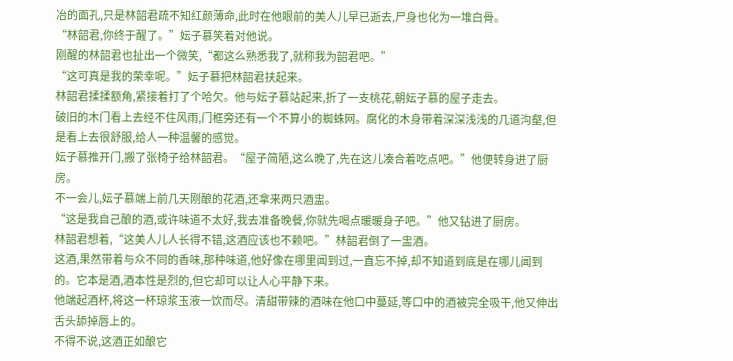冶的面孔,只是林韶君疏不知红颜薄命,此时在他眼前的美人儿早已逝去,尸身也化为一堆白骨。
“林韶君,你终于醒了。”妘子慕笑着对他说。
刚醒的林韶君也扯出一个微笑,“都这么熟悉我了,就称我为韶君吧。”
“这可真是我的荣幸呢。”妘子慕把林韶君扶起来。
林韶君揉揉额角,紧接着打了个哈欠。他与妘子慕站起来,折了一支桃花,朝妘子慕的屋子走去。
破旧的木门看上去经不住风雨,门框旁还有一个不算小的蜘蛛网。腐化的木身带着深深浅浅的几道沟壑,但是看上去很舒服,给人一种温馨的感觉。
妘子慕推开门,搬了张椅子给林韶君。“屋子简陋,这么晚了,先在这儿凑合着吃点吧。”他便转身进了厨房。
不一会儿,妘子慕端上前几天刚酿的花酒,还拿来两只酒盅。
“这是我自己酿的酒,或许味道不太好,我去准备晚餐,你就先喝点暖暖身子吧。”他又钻进了厨房。
林韶君想着,“这美人儿人长得不错,这酒应该也不赖吧。”林韶君倒了一盅酒。
这酒,果然带着与众不同的香味,那种味道,他好像在哪里闻到过,一直忘不掉,却不知道到底是在哪儿闻到的。它本是酒,酒本性是烈的,但它却可以让人心平静下来。
他端起酒杯,将这一杯琼浆玉液一饮而尽。清甜带辣的酒味在他口中蔓延,等口中的酒被完全吸干,他又伸出舌头舔掉唇上的。
不得不说,这酒正如酿它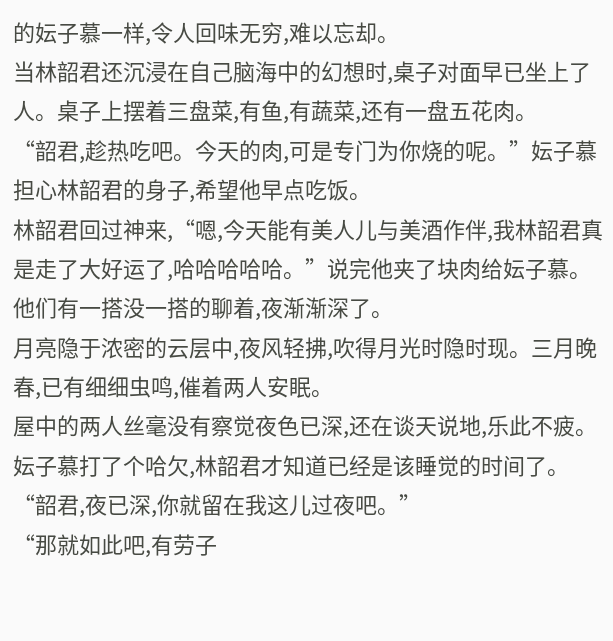的妘子慕一样,令人回味无穷,难以忘却。
当林韶君还沉浸在自己脑海中的幻想时,桌子对面早已坐上了人。桌子上摆着三盘菜,有鱼,有蔬菜,还有一盘五花肉。
“韶君,趁热吃吧。今天的肉,可是专门为你烧的呢。”妘子慕担心林韶君的身子,希望他早点吃饭。
林韶君回过神来,“嗯,今天能有美人儿与美酒作伴,我林韶君真是走了大好运了,哈哈哈哈哈。”说完他夹了块肉给妘子慕。
他们有一搭没一搭的聊着,夜渐渐深了。
月亮隐于浓密的云层中,夜风轻拂,吹得月光时隐时现。三月晚春,已有细细虫鸣,催着两人安眠。
屋中的两人丝毫没有察觉夜色已深,还在谈天说地,乐此不疲。
妘子慕打了个哈欠,林韶君才知道已经是该睡觉的时间了。
“韶君,夜已深,你就留在我这儿过夜吧。”
“那就如此吧,有劳子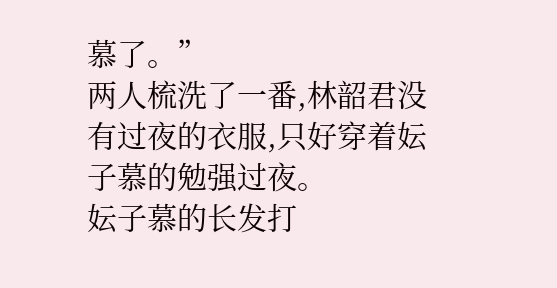慕了。”
两人梳洗了一番,林韶君没有过夜的衣服,只好穿着妘子慕的勉强过夜。
妘子慕的长发打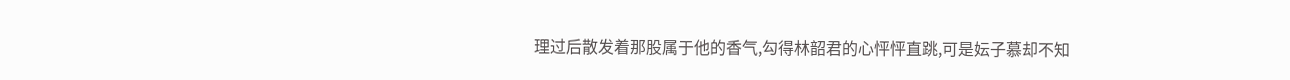理过后散发着那股属于他的香气,勾得林韶君的心怦怦直跳,可是妘子慕却不知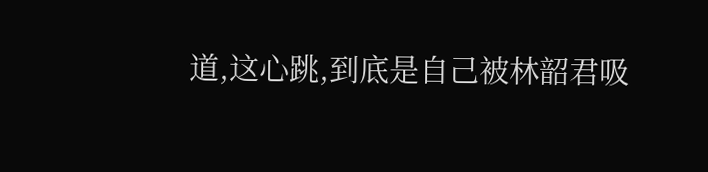道,这心跳,到底是自己被林韶君吸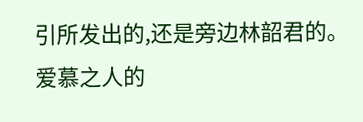引所发出的,还是旁边林韶君的。
爱慕之人的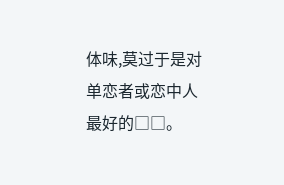体味,莫过于是对单恋者或恋中人最好的□□。